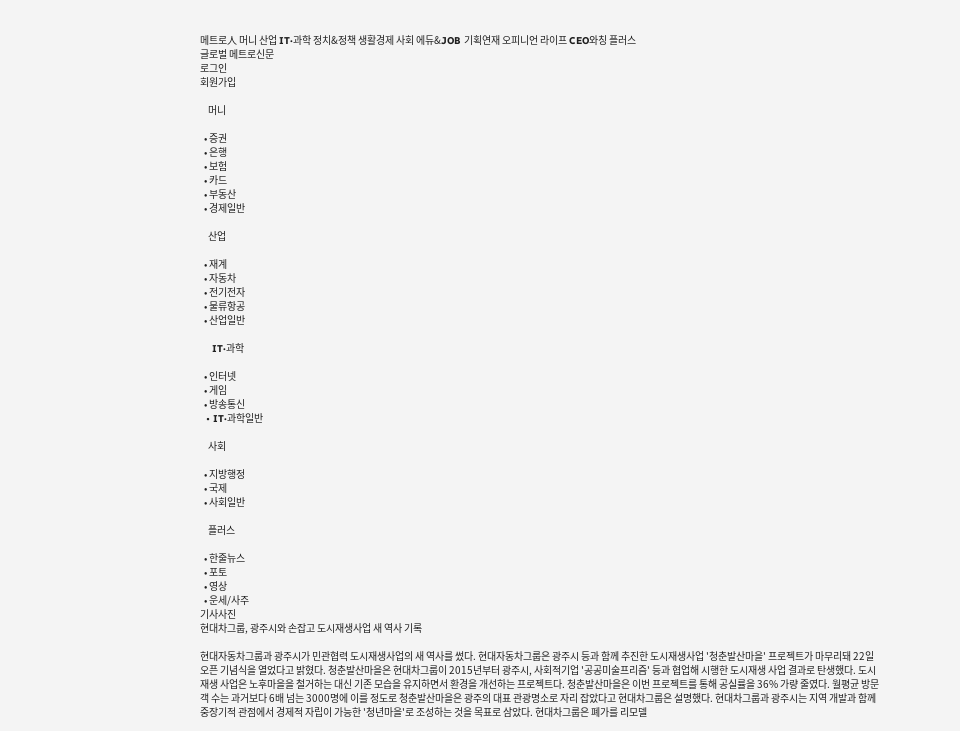메트로人 머니 산업 IT·과학 정치&정책 생활경제 사회 에듀&JOB 기획연재 오피니언 라이프 CEO와칭 플러스
글로벌 메트로신문
로그인
회원가입

    머니

  • 증권
  • 은행
  • 보험
  • 카드
  • 부동산
  • 경제일반

    산업

  • 재계
  • 자동차
  • 전기전자
  • 물류항공
  • 산업일반

    IT·과학

  • 인터넷
  • 게임
  • 방송통신
  • IT·과학일반

    사회

  • 지방행정
  • 국제
  • 사회일반

    플러스

  • 한줄뉴스
  • 포토
  • 영상
  • 운세/사주
기사사진
현대차그룹, 광주시와 손잡고 도시재생사업 새 역사 기록

현대자동차그룹과 광주시가 민관협력 도시재생사업의 새 역사를 썼다. 현대자동차그룹은 광주시 등과 함께 추진한 도시재생사업 '청춘발산마을' 프로젝트가 마무리돼 22일 오픈 기념식을 열었다고 밝혔다. 청춘발산마을은 현대차그룹이 2015년부터 광주시, 사회적기업 '공공미술프리즘' 등과 협업해 시행한 도시재생 사업 결과로 탄생했다. 도시재생 사업은 노후마을을 철거하는 대신 기존 모습을 유지하면서 환경을 개선하는 프로젝트다. 청춘발산마을은 이번 프로젝트를 통해 공실률을 36% 가량 줄였다. 월평균 방문객 수는 과거보다 6배 넘는 3000명에 이를 정도로 청춘발산마을은 광주의 대표 관광명소로 자리 잡았다고 현대차그룹은 설명했다. 현대차그룹과 광주시는 지역 개발과 함께 중장기적 관점에서 경제적 자립이 가능한 '청년마을'로 조성하는 것을 목표로 삼았다. 현대차그룹은 폐가를 리모델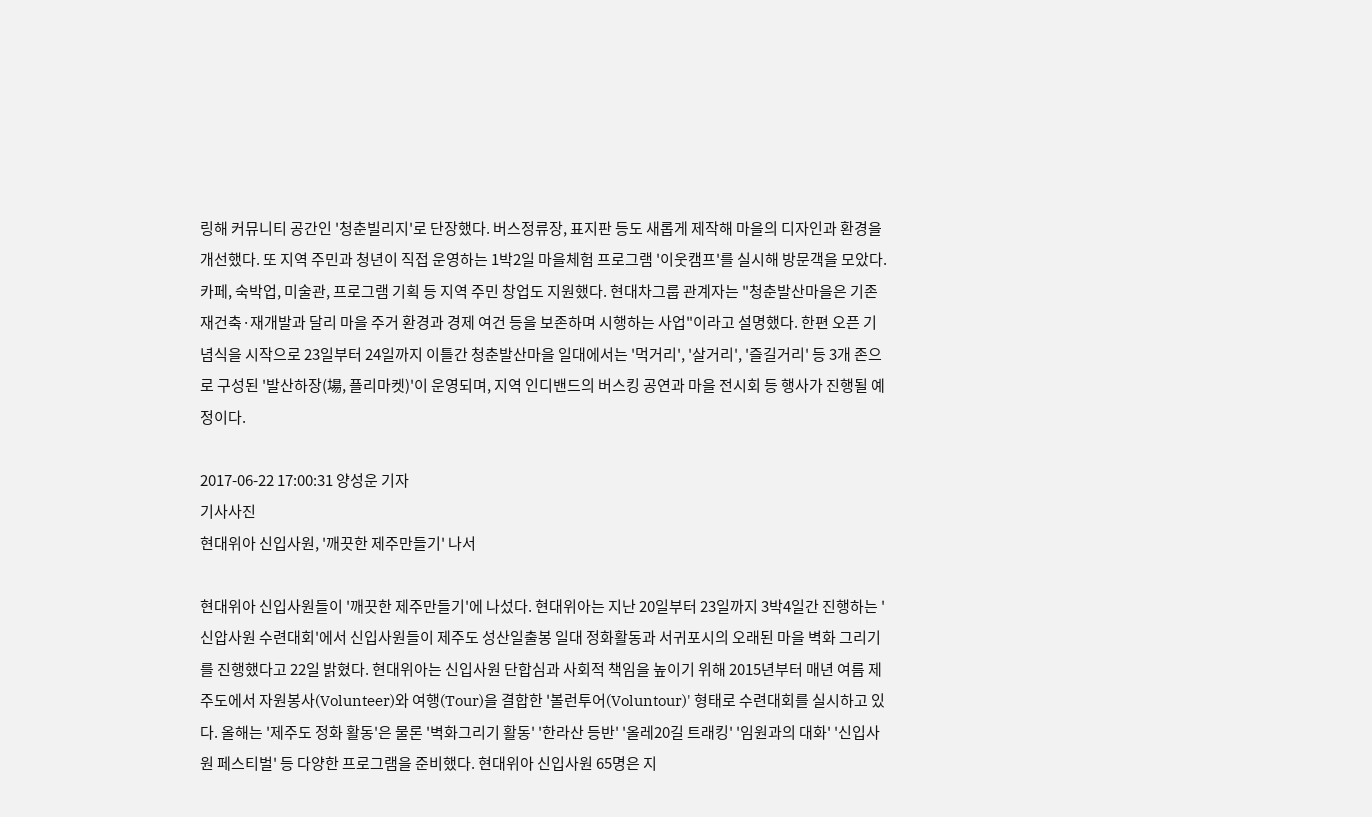링해 커뮤니티 공간인 '청춘빌리지'로 단장했다. 버스정류장, 표지판 등도 새롭게 제작해 마을의 디자인과 환경을 개선했다. 또 지역 주민과 청년이 직접 운영하는 1박2일 마을체험 프로그램 '이웃캠프'를 실시해 방문객을 모았다. 카페, 숙박업, 미술관, 프로그램 기획 등 지역 주민 창업도 지원했다. 현대차그룹 관계자는 "청춘발산마을은 기존 재건축·재개발과 달리 마을 주거 환경과 경제 여건 등을 보존하며 시행하는 사업"이라고 설명했다. 한편 오픈 기념식을 시작으로 23일부터 24일까지 이틀간 청춘발산마을 일대에서는 '먹거리', '살거리', '즐길거리' 등 3개 존으로 구성된 '발산하장(場, 플리마켓)'이 운영되며, 지역 인디밴드의 버스킹 공연과 마을 전시회 등 행사가 진행될 예정이다.

2017-06-22 17:00:31 양성운 기자
기사사진
현대위아 신입사원, '깨끗한 제주만들기' 나서

현대위아 신입사원들이 '깨끗한 제주만들기'에 나섰다. 현대위아는 지난 20일부터 23일까지 3박4일간 진행하는 '신압사원 수련대회'에서 신입사원들이 제주도 성산일출봉 일대 정화활동과 서귀포시의 오래된 마을 벽화 그리기를 진행했다고 22일 밝혔다. 현대위아는 신입사원 단합심과 사회적 책임을 높이기 위해 2015년부터 매년 여름 제주도에서 자원봉사(Volunteer)와 여행(Tour)을 결합한 '볼런투어(Voluntour)' 형태로 수련대회를 실시하고 있다. 올해는 '제주도 정화 활동'은 물론 '벽화그리기 활동' '한라산 등반' '올레20길 트래킹' '임원과의 대화' '신입사원 페스티벌' 등 다양한 프로그램을 준비했다. 현대위아 신입사원 65명은 지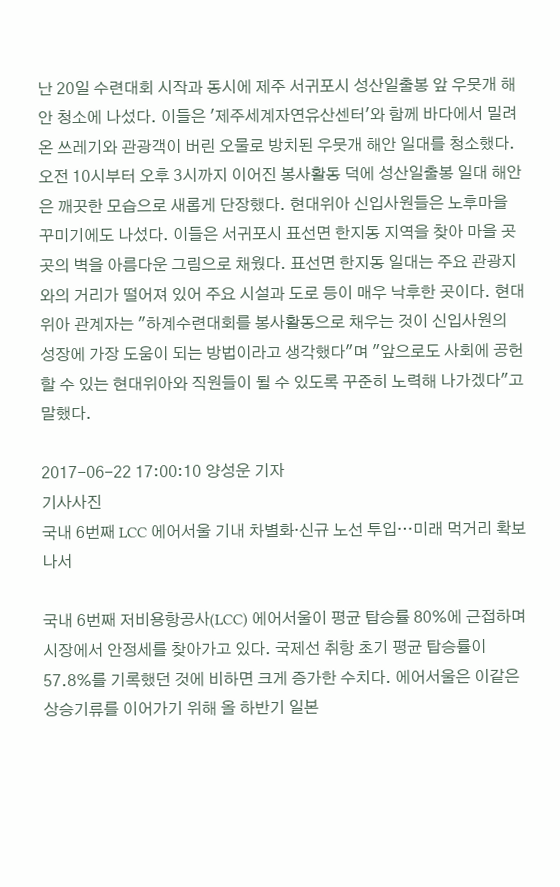난 20일 수련대회 시작과 동시에 제주 서귀포시 성산일출봉 앞 우뭇개 해안 청소에 나섰다. 이들은 '제주세계자연유산센터'와 함께 바다에서 밀려 온 쓰레기와 관광객이 버린 오물로 방치된 우뭇개 해안 일대를 청소했다. 오전 10시부터 오후 3시까지 이어진 봉사활동 덕에 성산일출봉 일대 해안은 깨끗한 모습으로 새롭게 단장했다. 현대위아 신입사원들은 노후마을 꾸미기에도 나섰다. 이들은 서귀포시 표선면 한지동 지역을 찾아 마을 곳곳의 벽을 아름다운 그림으로 채웠다. 표선면 한지동 일대는 주요 관광지와의 거리가 떨어져 있어 주요 시설과 도로 등이 매우 낙후한 곳이다. 현대위아 관계자는 "하계수련대회를 봉사활동으로 채우는 것이 신입사원의 성장에 가장 도움이 되는 방법이라고 생각했다"며 "앞으로도 사회에 공헌할 수 있는 현대위아와 직원들이 될 수 있도록 꾸준히 노력해 나가겠다"고 말했다.

2017-06-22 17:00:10 양성운 기자
기사사진
국내 6번째 LCC 에어서울 기내 차별화·신규 노선 투입…미래 먹거리 확보나서

국내 6번째 저비용항공사(LCC) 에어서울이 평균 탑승률 80%에 근접하며 시장에서 안정세를 찾아가고 있다. 국제선 취항 초기 평균 탑승률이 57.8%를 기록했던 것에 비하면 크게 증가한 수치다. 에어서울은 이같은 상승기류를 이어가기 위해 올 하반기 일본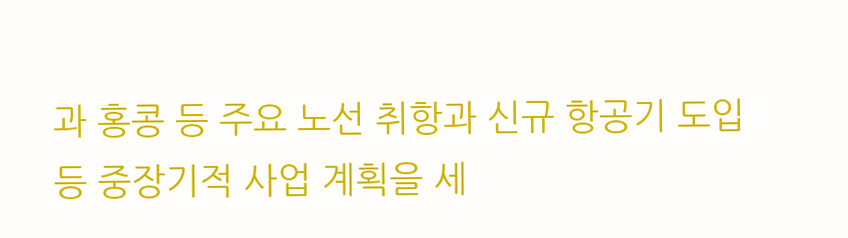과 홍콩 등 주요 노선 취항과 신규 항공기 도입 등 중장기적 사업 계획을 세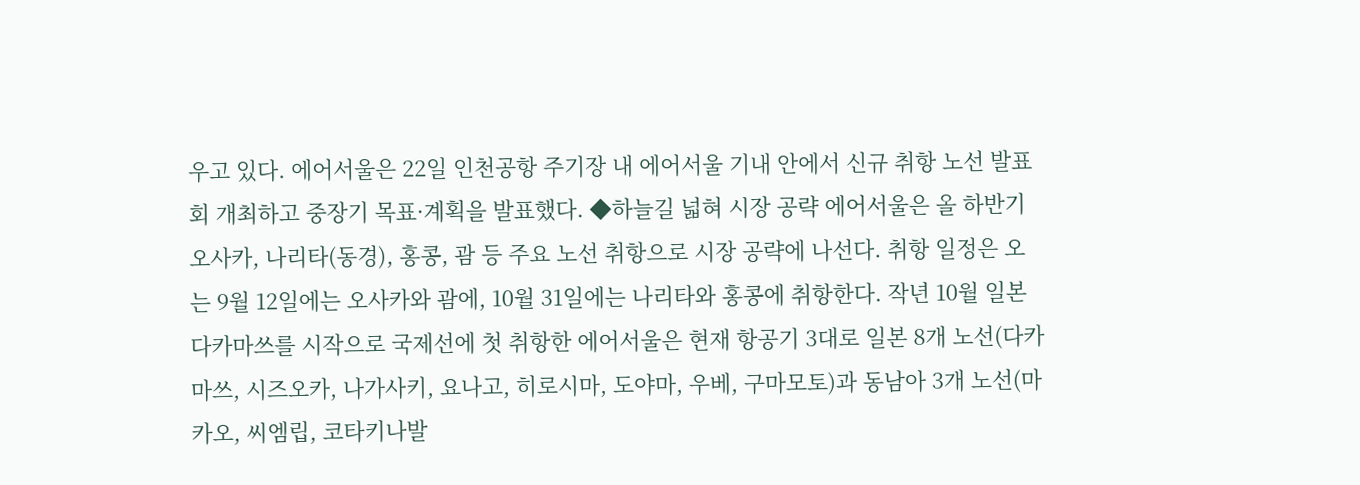우고 있다. 에어서울은 22일 인천공항 주기장 내 에어서울 기내 안에서 신규 취항 노선 발표회 개최하고 중장기 목표·계획을 발표했다. ◆하늘길 넓혀 시장 공략 에어서울은 올 하반기 오사카, 나리타(동경), 홍콩, 괌 등 주요 노선 취항으로 시장 공략에 나선다. 취항 일정은 오는 9월 12일에는 오사카와 괌에, 10월 31일에는 나리타와 홍콩에 취항한다. 작년 10월 일본 다카마쓰를 시작으로 국제선에 첫 취항한 에어서울은 현재 항공기 3대로 일본 8개 노선(다카마쓰, 시즈오카, 나가사키, 요나고, 히로시마, 도야마, 우베, 구마모토)과 동남아 3개 노선(마카오, 씨엠립, 코타키나발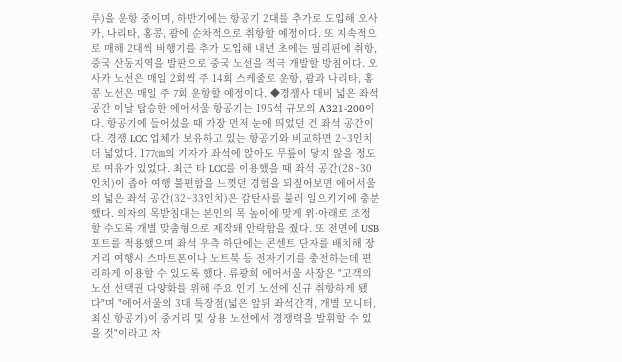루)을 운항 중이며, 하반기에는 항공기 2대를 추가로 도입해 오사카, 나리타, 홍콩, 괌에 순차적으로 취항할 예정이다. 또 지속적으로 매해 2대씩 비행기를 추가 도입해 내년 초에는 필리핀에 취항, 중국 산동지역을 발판으로 중국 노선을 적극 개발할 방침이다. 오사카 노선은 매일 2회씩 주 14회 스케줄로 운항, 괌과 나리타, 홍콩 노선은 매일 주 7회 운항할 예정이다. ◆경쟁사 대비 넓은 좌석 공간 이날 탑승한 에어서울 항공기는 195석 규모의 A321-200이다. 항공기에 들어섰을 때 가장 먼저 눈에 띄었던 건 좌석 공간이다. 경쟁 LCC 업체가 보유하고 있는 항공기와 비교하면 2~3인치 더 넓었다. 177㎝의 기자가 좌석에 앉아도 무릎이 닿지 않을 정도로 여유가 있었다. 최근 타 LCC를 이용했을 때 좌석 공간(28~30인치)이 좁아 여행 불편함을 느꼇던 경험을 되짚어보면 에어서울의 넓은 좌석 공간(32~33인치)은 감탄사를 불러 일으키기에 충분했다. 의자의 목받침대는 본인의 목 높이에 맞게 위·아래로 조정할 수도록 개별 맞춤형으로 제작돼 안락함을 줬다. 또 전면에 USB 포트를 적용했으며 좌석 우측 하단에는 콘센트 단자를 배치해 장거리 여행시 스마트폰이나 노트북 등 전자기기를 충전하는데 편리하게 이용할 수 있도록 했다. 류광희 에어서울 사장은 "고객의 노선 선택권 다양화를 위해 주요 인기 노선에 신규 취항하게 됐다"며 "에어서울의 3대 특장점(넓은 앞뒤 좌석간격, 개별 모니터, 최신 항공기)이 중거리 및 상용 노선에서 경쟁력을 발휘할 수 있을 것"이라고 자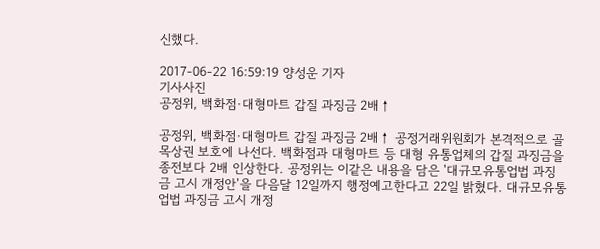신했다.

2017-06-22 16:59:19 양성운 기자
기사사진
공정위, 백화점·대형마트 갑질 과징금 2배↑

공정위, 백화점·대형마트 갑질 과징금 2배↑ 공정거래위원회가 본격적으로 골목상권 보호에 나선다. 백화점과 대형마트 등 대형 유통업체의 갑질 과징금을 종전보다 2배 인상한다. 공정위는 이같은 내용을 담은 '대규모유통업법 과징금 고시 개정안'을 다음달 12일까지 행정예고한다고 22일 밝혔다. 대규모유통업법 과징금 고시 개정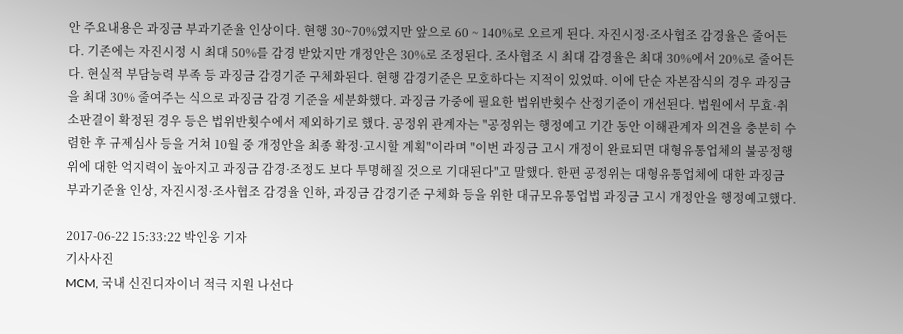안 주요내용은 과징금 부과기준율 인상이다. 현행 30~70%였지만 앞으로 60 ~ 140%로 오르게 된다. 자진시정·조사협조 감경율은 줄어든다. 기존에는 자진시정 시 최대 50%를 감경 받았지만 개정안은 30%로 조정된다. 조사협조 시 최대 감경율은 최대 30%에서 20%로 줄어든다. 현실적 부담능력 부족 등 과징금 감경기준 구체화된다. 현행 감경기준은 모호하다는 지적이 있었따. 이에 단순 자본잠식의 경우 과징금을 최대 30% 줄여주는 식으로 과징금 감경 기준을 세분화했다. 과징금 가중에 필요한 법위반횟수 산정기준이 개선된다. 법원에서 무효·취소판결이 확정된 경우 등은 법위반횟수에서 제외하기로 했다. 공정위 관계자는 "공정위는 행정예고 기간 동안 이해관계자 의견을 충분히 수렴한 후 규제심사 등을 거쳐 10월 중 개정안을 최종 확정·고시할 계획"이라며 "이번 과징금 고시 개정이 완료되면 대형유통업체의 불공정행위에 대한 억지력이 높아지고 과징금 감경·조정도 보다 투명해질 것으로 기대된다"고 말했다. 한편 공정위는 대형유통업체에 대한 과징금 부과기준율 인상, 자진시정·조사협조 감경율 인하, 과징금 감경기준 구체화 등을 위한 대규모유통업법 과징금 고시 개정안을 행정예고했다.

2017-06-22 15:33:22 박인웅 기자
기사사진
MCM, 국내 신진디자이너 적극 지원 나선다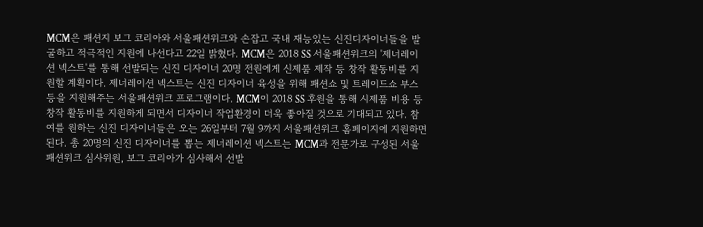MCM은 패션지 보그 코리아와 서울패션위크와 손잡고 국내 재능있는 신진디자이너들을 발굴하고 적극적인 지원에 나선다고 22일 밝혔다. MCM은 2018 SS 서울패션위크의 '제너레이션 넥스트'를 통해 선발되는 신진 디자이너 20명 전원에게 신제품 제작 등 창작 활동비를 지원할 계획이다. 제너레이션 넥스트는 신진 디자이너 육성을 위해 패션쇼 및 트레이드쇼 부스 등을 지원해주는 서울패션위크 프로그램이다. MCM이 2018 SS 후원을 통해 시제품 비용 등 창작 활동비를 지원하게 되면서 디자이너 작업환경이 더욱 좋아질 것으로 기대되고 있다. 참여를 원하는 신진 디자이너들은 오는 26일부터 7월 9까지 서울패션위크 홈페이지에 지원하면 된다. 총 20명의 신진 디자이너를 뽑는 제너레이션 넥스트는 MCM과 전문가로 구성된 서울패션위크 심사위원, 보그 코리아가 심사해서 선발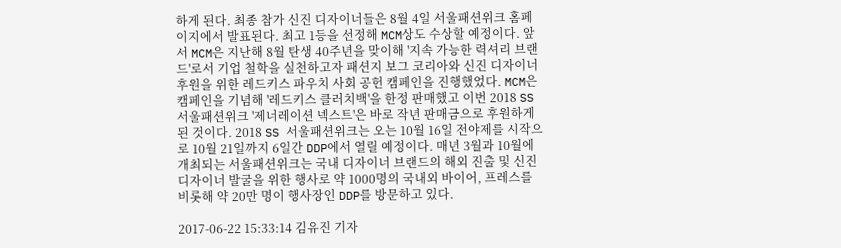하게 된다. 최종 참가 신진 디자이너들은 8월 4일 서울패션위크 홈페이지에서 발표된다. 최고 1등을 선정해 MCM상도 수상할 예정이다. 앞서 MCM은 지난해 8월 탄생 40주년을 맞이해 '지속 가능한 력셔리 브랜드'로서 기업 철학을 실천하고자 패션지 보그 코리아와 신진 디자이너 후원을 위한 레드키스 파우치 사회 공헌 캠페인을 진행했었다. MCM은 캠페인을 기념해 '레드키스 클러치백'을 한정 판매했고 이번 2018 SS 서울패션위크 '제너레이션 넥스트'은 바로 작년 판매금으로 후원하게 된 것이다. 2018 SS 서울패션위크는 오는 10월 16일 전야제를 시작으로 10월 21일까지 6일간 DDP에서 열릴 예정이다. 매년 3월과 10월에 개최되는 서울패션위크는 국내 디자이너 브랜드의 해외 진출 및 신진 디자이너 발굴을 위한 행사로 약 1000명의 국내외 바이어, 프레스를 비롯해 약 20만 명이 행사장인 DDP를 방문하고 있다.

2017-06-22 15:33:14 김유진 기자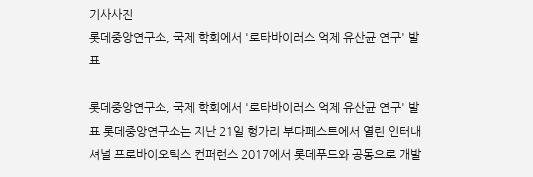기사사진
롯데중앙연구소, 국제 학회에서 '로타바이러스 억제 유산균 연구' 발표

롯데중앙연구소, 국제 학회에서 '로타바이러스 억제 유산균 연구' 발표 롯데중앙연구소는 지난 21일 헝가리 부다페스트에서 열린 인터내셔널 프로바이오틱스 컨퍼런스 2017에서 롯데푸드와 공동으로 개발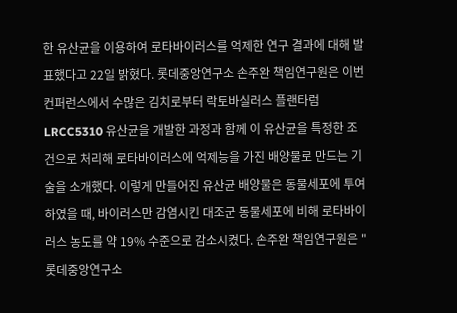한 유산균을 이용하여 로타바이러스를 억제한 연구 결과에 대해 발표했다고 22일 밝혔다. 롯데중앙연구소 손주완 책임연구원은 이번 컨퍼런스에서 수많은 김치로부터 락토바실러스 플랜타럼 LRCC5310 유산균을 개발한 과정과 함께 이 유산균을 특정한 조건으로 처리해 로타바이러스에 억제능을 가진 배양물로 만드는 기술을 소개했다. 이렇게 만들어진 유산균 배양물은 동물세포에 투여하였을 때, 바이러스만 감염시킨 대조군 동물세포에 비해 로타바이러스 농도를 약 19% 수준으로 감소시켰다. 손주완 책임연구원은 "롯데중앙연구소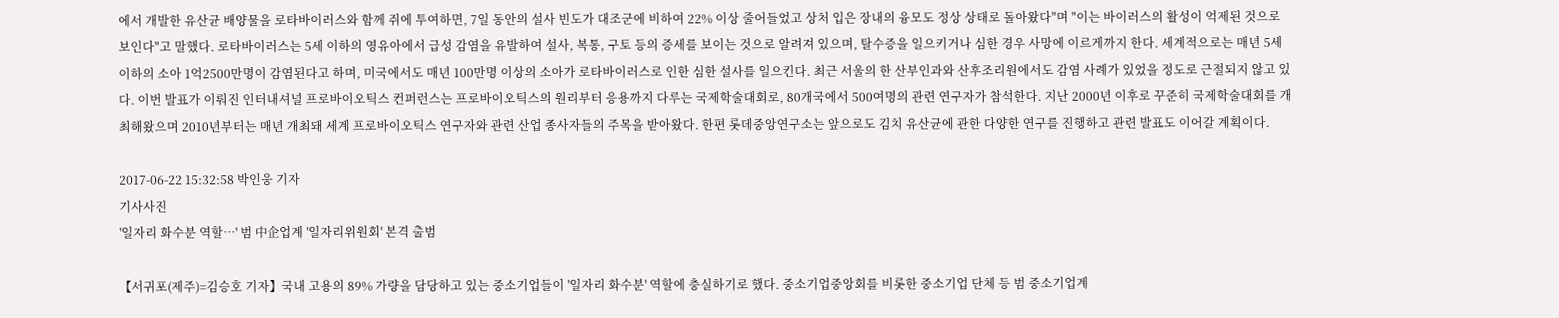에서 개발한 유산균 배양물을 로타바이러스와 함께 쥐에 투여하면, 7일 동안의 설사 빈도가 대조군에 비하여 22% 이상 줄어들었고 상처 입은 장내의 융모도 정상 상태로 돌아왔다"며 "이는 바이러스의 활성이 억제된 것으로 보인다"고 말했다. 로타바이러스는 5세 이하의 영유아에서 급성 감염을 유발하여 설사, 복통, 구토 등의 증세를 보이는 것으로 알려져 있으며, 탈수증을 일으키거나 심한 경우 사망에 이르게까지 한다. 세계적으로는 매년 5세 이하의 소아 1억2500만명이 감염된다고 하며, 미국에서도 매년 100만명 이상의 소아가 로타바이러스로 인한 심한 설사를 일으킨다. 최근 서울의 한 산부인과와 산후조리원에서도 감염 사례가 있었을 정도로 근절되지 않고 있다. 이번 발표가 이뤄진 인터내셔널 프로바이오틱스 컨퍼런스는 프로바이오틱스의 원리부터 응용까지 다루는 국제학술대회로, 80개국에서 500여명의 관련 연구자가 참석한다. 지난 2000년 이후로 꾸준히 국제학술대회를 개최해왔으며 2010년부터는 매년 개최돼 세계 프로바이오틱스 연구자와 관련 산업 종사자들의 주목을 받아왔다. 한편 롯데중앙연구소는 앞으로도 김치 유산균에 관한 다양한 연구를 진행하고 관련 발표도 이어갈 계획이다.

2017-06-22 15:32:58 박인웅 기자
기사사진
'일자리 화수분 역할…' 범 中企업계 '일자리위원회' 본격 출범

【서귀포(제주)=김승호 기자】국내 고용의 89% 가량을 담당하고 있는 중소기업들이 '일자리 화수분' 역할에 충실하기로 했다. 중소기업중앙회를 비롯한 중소기업 단체 등 범 중소기업계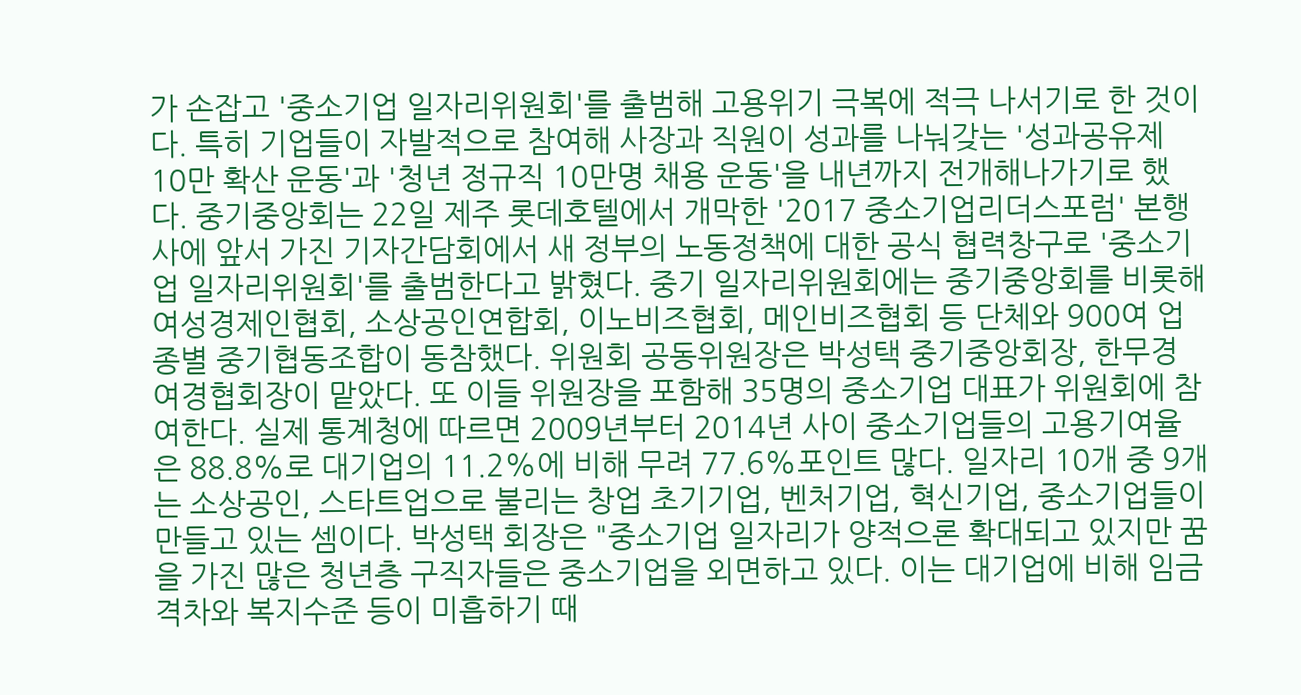가 손잡고 '중소기업 일자리위원회'를 출범해 고용위기 극복에 적극 나서기로 한 것이다. 특히 기업들이 자발적으로 참여해 사장과 직원이 성과를 나눠갖는 '성과공유제 10만 확산 운동'과 '청년 정규직 10만명 채용 운동'을 내년까지 전개해나가기로 했다. 중기중앙회는 22일 제주 롯데호텔에서 개막한 '2017 중소기업리더스포럼' 본행사에 앞서 가진 기자간담회에서 새 정부의 노동정책에 대한 공식 협력창구로 '중소기업 일자리위원회'를 출범한다고 밝혔다. 중기 일자리위원회에는 중기중앙회를 비롯해 여성경제인협회, 소상공인연합회, 이노비즈협회, 메인비즈협회 등 단체와 900여 업종별 중기협동조합이 동참했다. 위원회 공동위원장은 박성택 중기중앙회장, 한무경 여경협회장이 맡았다. 또 이들 위원장을 포함해 35명의 중소기업 대표가 위원회에 참여한다. 실제 통계청에 따르면 2009년부터 2014년 사이 중소기업들의 고용기여율은 88.8%로 대기업의 11.2%에 비해 무려 77.6%포인트 많다. 일자리 10개 중 9개는 소상공인, 스타트업으로 불리는 창업 초기기업, 벤처기업, 혁신기업, 중소기업들이 만들고 있는 셈이다. 박성택 회장은 "중소기업 일자리가 양적으론 확대되고 있지만 꿈을 가진 많은 청년층 구직자들은 중소기업을 외면하고 있다. 이는 대기업에 비해 임금격차와 복지수준 등이 미흡하기 때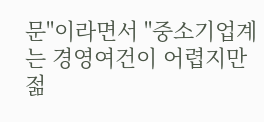문"이라면서 "중소기업계는 경영여건이 어렵지만 젊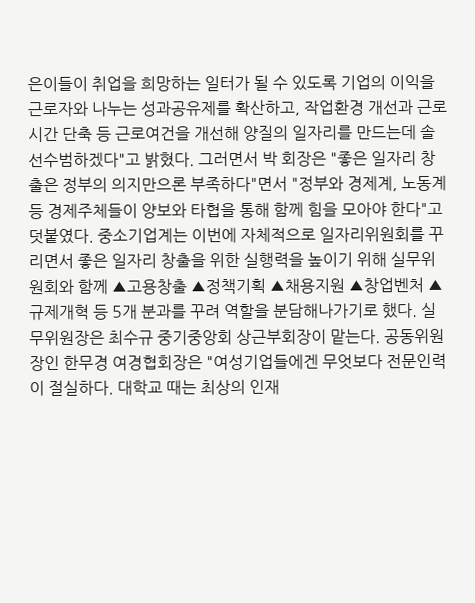은이들이 취업을 희망하는 일터가 될 수 있도록 기업의 이익을 근로자와 나누는 성과공유제를 확산하고, 작업환경 개선과 근로시간 단축 등 근로여건을 개선해 양질의 일자리를 만드는데 솔선수범하겠다"고 밝혔다. 그러면서 박 회장은 "좋은 일자리 창출은 정부의 의지만으론 부족하다"면서 "정부와 경제계, 노동계 등 경제주체들이 양보와 타협을 통해 함께 힘을 모아야 한다"고 덧붙였다. 중소기업계는 이번에 자체적으로 일자리위원회를 꾸리면서 좋은 일자리 창출을 위한 실행력을 높이기 위해 실무위원회와 함께 ▲고용창출 ▲정책기획 ▲채용지원 ▲창업벤처 ▲규제개혁 등 5개 분과를 꾸려 역할을 분담해나가기로 했다. 실무위원장은 최수규 중기중앙회 상근부회장이 맡는다. 공동위원장인 한무경 여경협회장은 "여성기업들에겐 무엇보다 전문인력이 절실하다. 대학교 때는 최상의 인재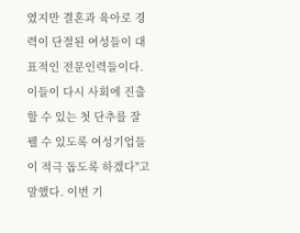였지만 결혼과 육아로 경력이 단절된 여성들이 대표적인 전문인력들이다. 이들이 다시 사회에 진출할 수 있는 첫 단추를 잘 꿸 수 있도록 여성기업들이 적극 돕도록 하겠다"고 말했다. 이번 기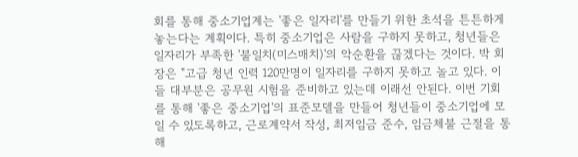회를 통해 중소기업계는 '좋은 일자리'를 만들기 위한 초석을 튼튼하게 놓는다는 계획이다. 특히 중소기업은 사람을 구하지 못하고, 청년들은 일자리가 부족한 '불일치(미스매치)'의 악순환을 끊겠다는 것이다. 박 회장은 "고급 청년 인력 120만명이 일자리를 구하지 못하고 놀고 있다. 이들 대부분은 공무원 시험을 준비하고 있는데 이래선 안된다. 이번 기회를 통해 '좋은 중소기업'의 표준모델을 만들어 청년들이 중소기업에 모일 수 있도록하고, 근로계약서 작성, 최저임금 준수, 임금체불 근절을 통해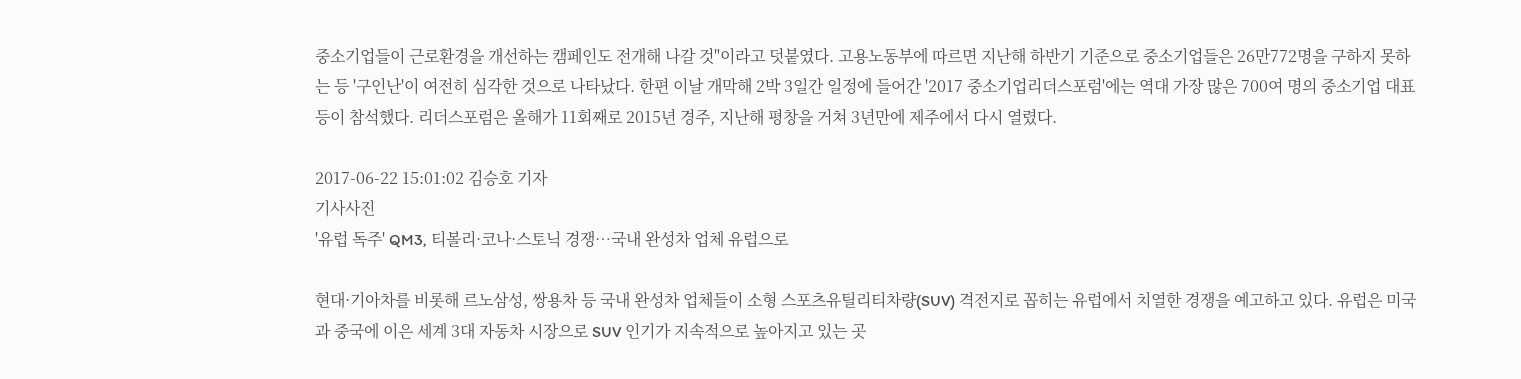중소기업들이 근로환경을 개선하는 캠페인도 전개해 나갈 것"이라고 덧붙였다. 고용노동부에 따르면 지난해 하반기 기준으로 중소기업들은 26만772명을 구하지 못하는 등 '구인난'이 여전히 심각한 것으로 나타났다. 한편 이날 개막해 2박 3일간 일정에 들어간 '2017 중소기업리더스포럼'에는 역대 가장 많은 700여 명의 중소기업 대표 등이 참석했다. 리더스포럼은 올해가 11회째로 2015년 경주, 지난해 평창을 거쳐 3년만에 제주에서 다시 열렸다.

2017-06-22 15:01:02 김승호 기자
기사사진
'유럽 독주' QM3, 티볼리·코나·스토닉 경쟁…국내 완성차 업체 유럽으로

현대·기아차를 비롯해 르노삼성, 쌍용차 등 국내 완성차 업체들이 소형 스포츠유틸리티차량(SUV) 격전지로 꼽히는 유럽에서 치열한 경쟁을 예고하고 있다. 유럽은 미국과 중국에 이은 세계 3대 자동차 시장으로 SUV 인기가 지속적으로 높아지고 있는 곳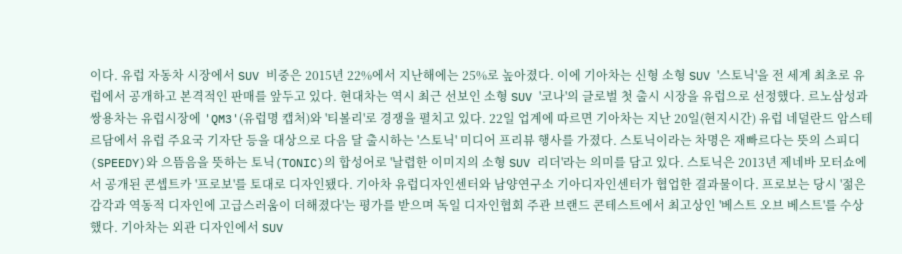이다. 유럽 자동차 시장에서 SUV 비중은 2015년 22%에서 지난해에는 25%로 높아졌다. 이에 기아차는 신형 소형 SUV '스토닉'을 전 세계 최초로 유럽에서 공개하고 본격적인 판매를 앞두고 있다. 현대차는 역시 최근 선보인 소형 SUV '코나'의 글로벌 첫 출시 시장을 유럽으로 선정했다. 르노삼성과 쌍용차는 유럽시장에 'QM3'(유럽명 캡처)와 '티볼리'로 경쟁을 펼치고 있다. 22일 업계에 따르면 기아차는 지난 20일(현지시간) 유럽 네덜란드 암스테르담에서 유럽 주요국 기자단 등을 대상으로 다음 달 출시하는 '스토닉' 미디어 프리뷰 행사를 가졌다. 스토닉이라는 차명은 재빠르다는 뜻의 스피디(SPEEDY)와 으뜸음을 뜻하는 토닉(TONIC)의 합성어로 '날렵한 이미지의 소형 SUV 리더'라는 의미를 담고 있다. 스토닉은 2013년 제네바 모터쇼에서 공개된 콘셉트카 '프로보'를 토대로 디자인됐다. 기아차 유럽디자인센터와 남양연구소 기아디자인센터가 협업한 결과물이다. 프로보는 당시 '젊은 감각과 역동적 디자인에 고급스러움이 더해졌다'는 평가를 받으며 독일 디자인협회 주관 브랜드 콘테스트에서 최고상인 '베스트 오브 베스트'를 수상했다. 기아차는 외관 디자인에서 SUV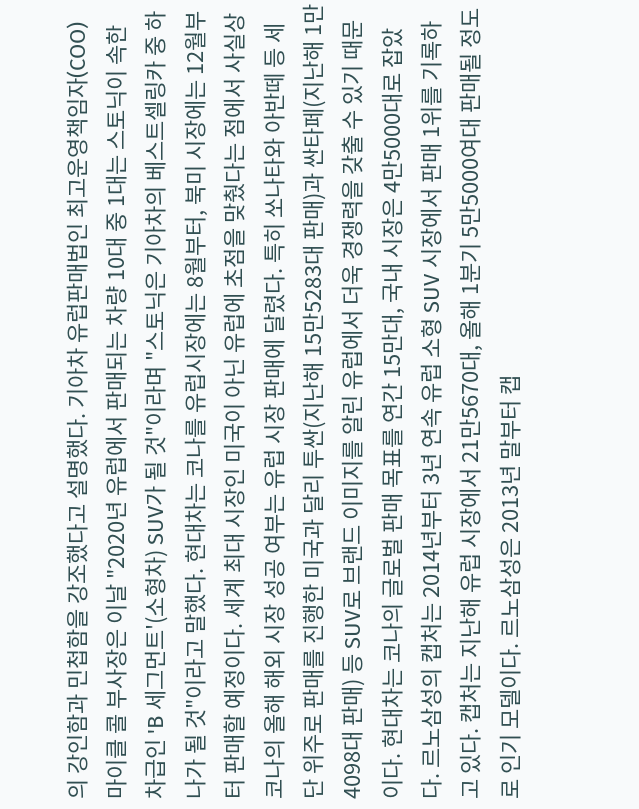의 강인함과 민첩함을 강조했다고 설명했다. 기아차 유럽판매법인 최고운영책임자(COO) 마이클 콜 부사장은 이날 "2020년 유럽에서 판매되는 차량 10대 중 1대는 스토닉이 속한 차급인 'B 세그먼트'(소형차) SUV가 될 것"이라며 "스토닉은 기아차의 베스트셀링카 중 하나가 될 것"이라고 말했다. 현대차는 코나를 유럽시장에는 8월부터, 북미 시장에는 12월부터 판매할 예정이다. 세계 최대 시장인 미국이 아닌 유럽에 초점을 맞췄다는 점에서 사실상 코나의 올해 해외 시장 성공 여부는 유럽 시장 판매에 달렸다. 특히 쏘나타와 아반떼 등 세단 위주로 판매를 진행한 미국과 달리 투싼(지난해 15만5283대 판매)과 싼타페(지난해 1만4098대 판매) 등 SUV로 브랜드 이미지를 알린 유럽에서 더욱 경쟁력을 갖출 수 있기 때문이다. 현대차는 코나의 글로벌 판매 목표를 연간 15만대, 국내 시장은 4만5000대로 잡았다. 르노삼성의 캡처는 2014년부터 3년 연속 유럽 소형 SUV 시장에서 판매 1위를 기록하고 있다. 캡처는 지난해 유럽 시장에서 21만5670대, 올해 1분기 5만5000여대 판매될 정도로 인기 모델이다. 르노삼성은 2013년 말부터 캡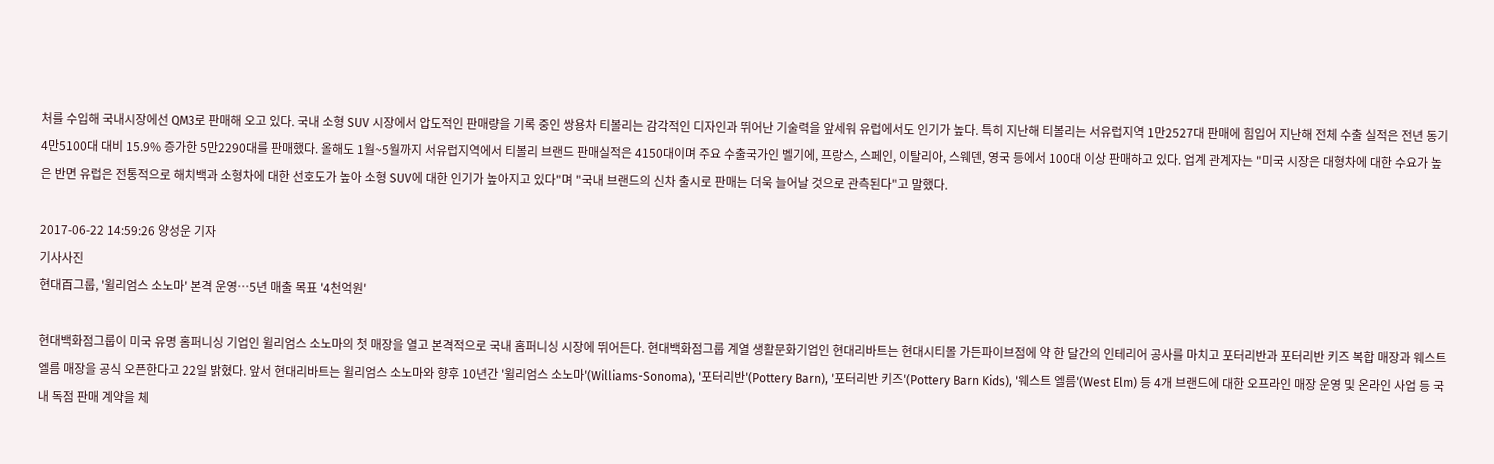처를 수입해 국내시장에선 QM3로 판매해 오고 있다. 국내 소형 SUV 시장에서 압도적인 판매량을 기록 중인 쌍용차 티볼리는 감각적인 디자인과 뛰어난 기술력을 앞세워 유럽에서도 인기가 높다. 특히 지난해 티볼리는 서유럽지역 1만2527대 판매에 힘입어 지난해 전체 수출 실적은 전년 동기 4만5100대 대비 15.9% 증가한 5만2290대를 판매했다. 올해도 1월~5월까지 서유럽지역에서 티볼리 브랜드 판매실적은 4150대이며 주요 수출국가인 벨기에, 프랑스, 스페인, 이탈리아, 스웨덴, 영국 등에서 100대 이상 판매하고 있다. 업계 관계자는 "미국 시장은 대형차에 대한 수요가 높은 반면 유럽은 전통적으로 해치백과 소형차에 대한 선호도가 높아 소형 SUV에 대한 인기가 높아지고 있다"며 "국내 브랜드의 신차 출시로 판매는 더욱 늘어날 것으로 관측된다"고 말했다.

2017-06-22 14:59:26 양성운 기자
기사사진
현대百그룹, '윌리엄스 소노마' 본격 운영…5년 매출 목표 '4천억원'

현대백화점그룹이 미국 유명 홈퍼니싱 기업인 윌리엄스 소노마의 첫 매장을 열고 본격적으로 국내 홈퍼니싱 시장에 뛰어든다. 현대백화점그룹 계열 생활문화기업인 현대리바트는 현대시티몰 가든파이브점에 약 한 달간의 인테리어 공사를 마치고 포터리반과 포터리반 키즈 복합 매장과 웨스트 엘름 매장을 공식 오픈한다고 22일 밝혔다. 앞서 현대리바트는 윌리엄스 소노마와 향후 10년간 '윌리엄스 소노마'(Williams-Sonoma), '포터리반'(Pottery Barn), '포터리반 키즈'(Pottery Barn Kids), '웨스트 엘름'(West Elm) 등 4개 브랜드에 대한 오프라인 매장 운영 및 온라인 사업 등 국내 독점 판매 계약을 체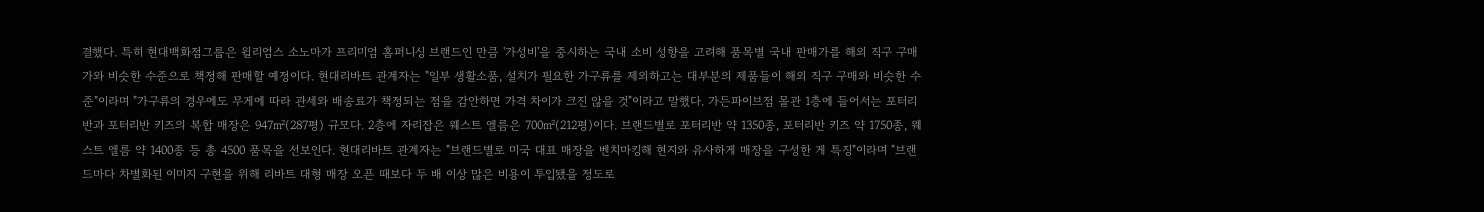결했다. 특히 현대백화점그룹은 윌리엄스 소노마가 프리미엄 홈퍼니싱 브랜드인 만큼 '가성비'을 중시하는 국내 소비 성향을 고려해 품목별 국내 판매가를 해외 직구 구매가와 비슷한 수준으로 책정해 판매할 예정이다. 현대리바트 관계자는 "일부 생활소품, 설치가 필요한 가구류를 제외하고는 대부분의 제품들이 해외 직구 구매와 비슷한 수준"이라며 "가구류의 경우에도 무게에 따라 관세와 배송료가 책정되는 점을 감안하면 가격 차이가 크진 않을 것"이라고 말했다. 가든파이브점 몰관 1층에 들어서는 포터리반과 포터리반 키즈의 복합 매장은 947㎡(287평) 규모다. 2층에 자리잡은 웨스트 엘름은 700㎡(212평)이다. 브랜드별로 포터리반 약 1350종, 포터리반 키즈 약 1750종, 웨스트 엘름 약 1400종 등 총 4500 품목을 선보인다. 현대리바트 관계자는 "브랜드별로 미국 대표 매장을 벤치마킹해 현지와 유사하게 매장을 구성한 게 특징"이라며 "브랜드마다 차별화된 이미지 구현을 위해 리바트 대형 매장 오픈 때보다 두 배 이상 많은 비용이 투입됐을 정도로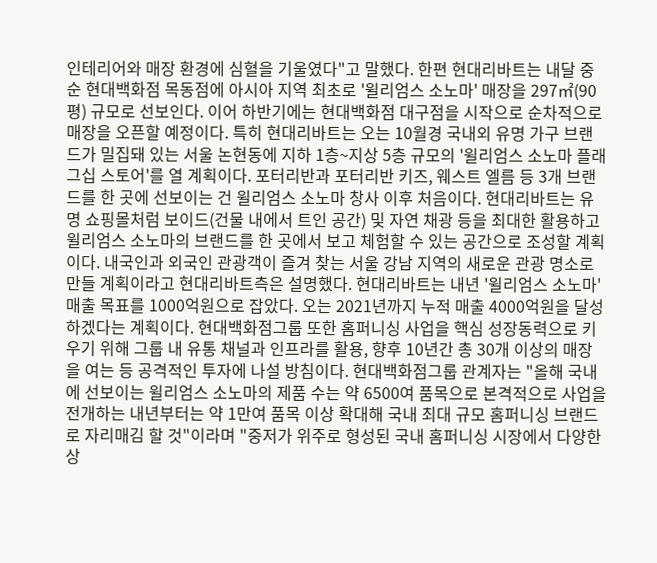인테리어와 매장 환경에 심혈을 기울였다"고 말했다. 한편 현대리바트는 내달 중순 현대백화점 목동점에 아시아 지역 최초로 '윌리엄스 소노마' 매장을 297㎡(90평) 규모로 선보인다. 이어 하반기에는 현대백화점 대구점을 시작으로 순차적으로 매장을 오픈할 예정이다. 특히 현대리바트는 오는 10월경 국내외 유명 가구 브랜드가 밀집돼 있는 서울 논현동에 지하 1층~지상 5층 규모의 '윌리엄스 소노마 플래그십 스토어'를 열 계획이다. 포터리반과 포터리반 키즈, 웨스트 엘름 등 3개 브랜드를 한 곳에 선보이는 건 윌리엄스 소노마 창사 이후 처음이다. 현대리바트는 유명 쇼핑몰처럼 보이드(건물 내에서 트인 공간) 및 자연 채광 등을 최대한 활용하고 윌리엄스 소노마의 브랜드를 한 곳에서 보고 체험할 수 있는 공간으로 조성할 계획이다. 내국인과 외국인 관광객이 즐겨 찾는 서울 강남 지역의 새로운 관광 명소로 만들 계획이라고 현대리바트측은 설명했다. 현대리바트는 내년 '윌리엄스 소노마' 매출 목표를 1000억원으로 잡았다. 오는 2021년까지 누적 매출 4000억원을 달성하겠다는 계획이다. 현대백화점그룹 또한 홈퍼니싱 사업을 핵심 성장동력으로 키우기 위해 그룹 내 유통 채널과 인프라를 활용, 향후 10년간 총 30개 이상의 매장을 여는 등 공격적인 투자에 나설 방침이다. 현대백화점그룹 관계자는 "올해 국내에 선보이는 윌리엄스 소노마의 제품 수는 약 6500여 품목으로 본격적으로 사업을 전개하는 내년부터는 약 1만여 품목 이상 확대해 국내 최대 규모 홈퍼니싱 브랜드로 자리매김 할 것"이라며 "중저가 위주로 형성된 국내 홈퍼니싱 시장에서 다양한 상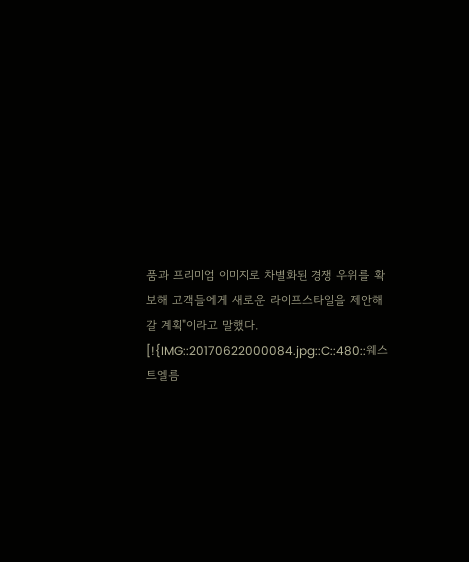품과 프리미엄 이미지로 차별화된 경쟁 우위를 확보해 고객들에게 새로운 라이프스타일을 제안해 갈 계획"이라고 말했다. [!{IMG::20170622000084.jpg::C::480::웨스트엘름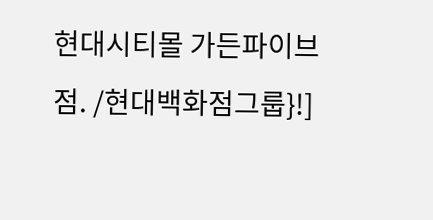현대시티몰 가든파이브점. /현대백화점그룹}!]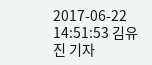2017-06-22 14:51:53 김유진 기자